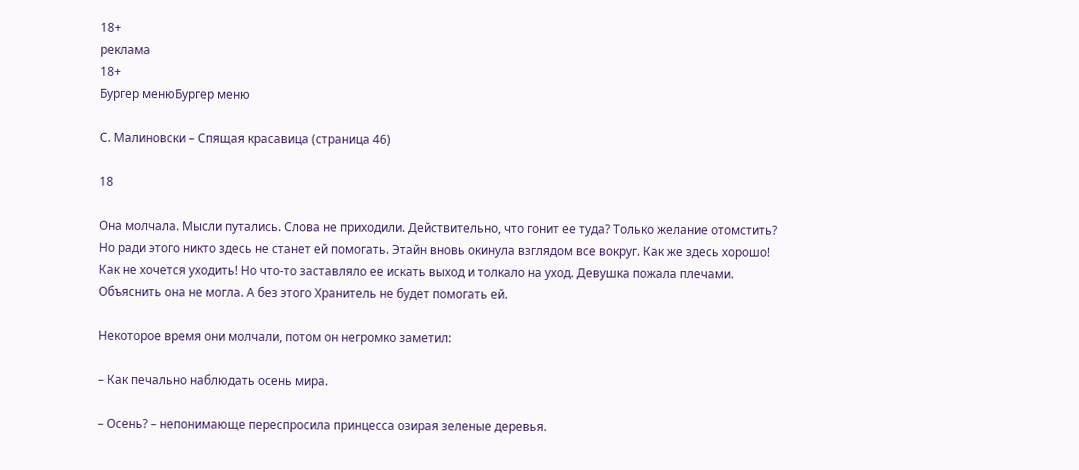18+
реклама
18+
Бургер менюБургер меню

С. Малиновски – Спящая красавица (страница 46)

18

Она молчала. Мысли путались. Слова не приходили. Действительно, что гонит ее туда? Только желание отомстить? Но ради этого никто здесь не станет ей помогать. Этайн вновь окинула взглядом все вокруг. Как же здесь хорошо! Как не хочется уходить! Но что-то заставляло ее искать выход и толкало на уход. Девушка пожала плечами. Объяснить она не могла. А без этого Хранитель не будет помогать ей.

Некоторое время они молчали, потом он негромко заметил:

– Как печально наблюдать осень мира.

– Осень? – непонимающе переспросила принцесса озирая зеленые деревья.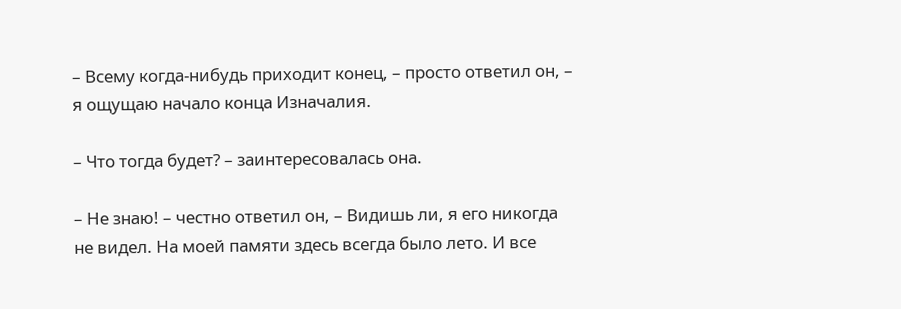– Всему когда-нибудь приходит конец, – просто ответил он, – я ощущаю начало конца Изначалия.

– Что тогда будет? – заинтересовалась она.

– Не знаю! – честно ответил он, – Видишь ли, я его никогда не видел. На моей памяти здесь всегда было лето. И все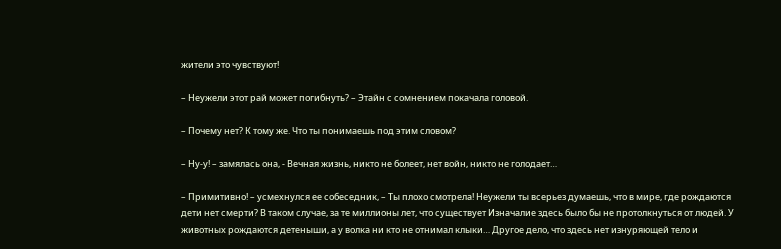жители это чувствуют!

– Неужели этот рай может погибнуть? – Этайн с сомнением покачала головой.

– Почему нет? К тому же. Что ты понимаешь под этим словом?

– Ну-у! – замялась она, - Вечная жизнь, никто не болеет, нет войн, никто не голодает…

– Примитивно! – усмехнулся ее собеседник, – Ты плохо смотрела! Неужели ты всерьез думаешь, что в мире, где рождаются дети нет смерти? В таком случае, за те миллионы лет, что существует Изначалие здесь было бы не протолкнуться от людей. У животных рождаются детеныши, а у волка ни кто не отнимал клыки… Другое дело, что здесь нет изнуряющей тело и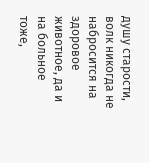душу старости, волк никогда не набросится на здоровое животное, да и на больное тоже,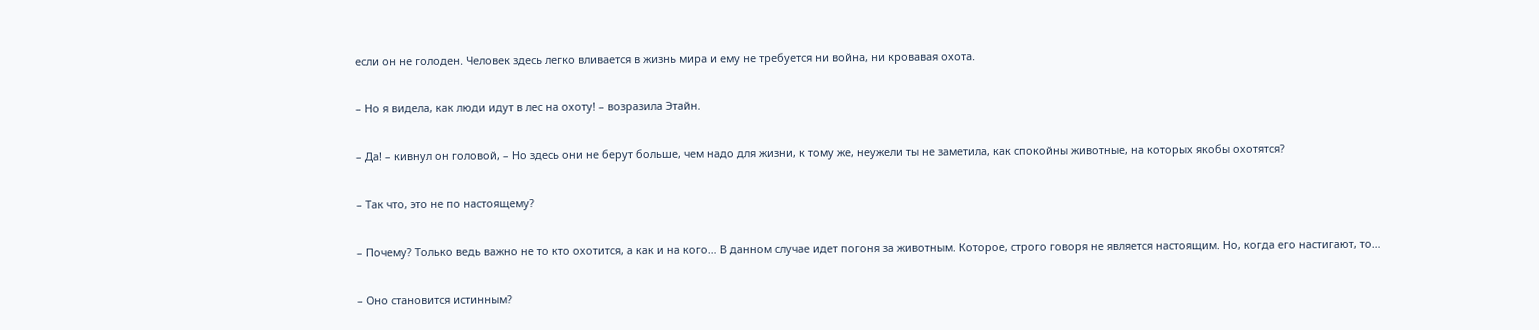если он не голоден. Человек здесь легко вливается в жизнь мира и ему не требуется ни война, ни кровавая охота.

– Но я видела, как люди идут в лес на охоту! – возразила Этайн.

– Да! – кивнул он головой, – Но здесь они не берут больше, чем надо для жизни, к тому же, неужели ты не заметила, как спокойны животные, на которых якобы охотятся?

– Так что, это не по настоящему?

– Почему? Только ведь важно не то кто охотится, а как и на кого… В данном случае идет погоня за животным. Которое, строго говоря не является настоящим. Но, когда его настигают, то…

– Оно становится истинным?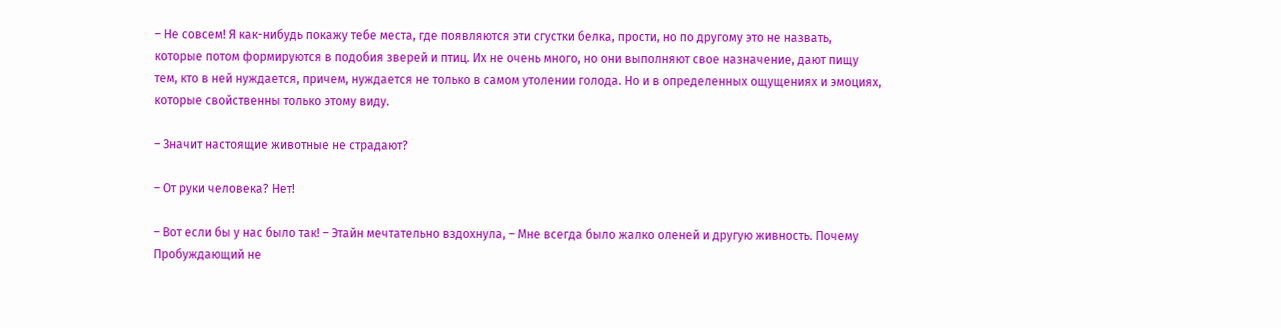– Не совсем! Я как-нибудь покажу тебе места, где появляются эти сгустки белка, прости, но по другому это не назвать, которые потом формируются в подобия зверей и птиц. Их не очень много, но они выполняют свое назначение, дают пищу тем, кто в ней нуждается, причем, нуждается не только в самом утолении голода. Но и в определенных ощущениях и эмоциях, которые свойственны только этому виду.

– Значит настоящие животные не страдают?

– От руки человека? Нет!

– Вот если бы у нас было так! – Этайн мечтательно вздохнула, – Мне всегда было жалко оленей и другую живность. Почему Пробуждающий не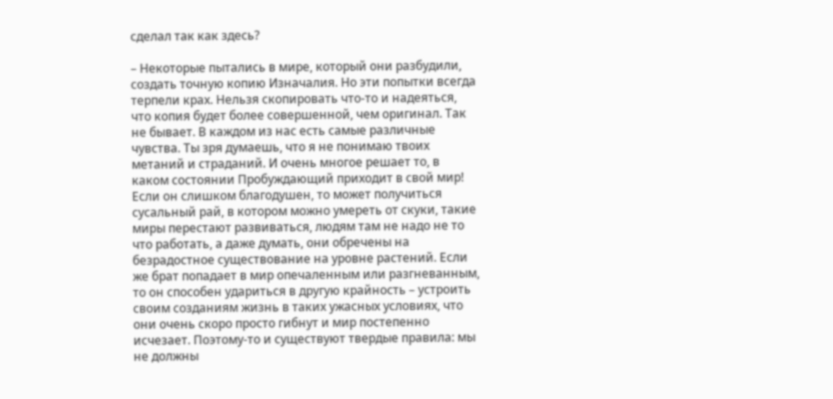сделал так как здесь?

– Некоторые пытались в мире, который они разбудили, создать точную копию Изначалия. Но эти попытки всегда терпели крах. Нельзя скопировать что-то и надеяться, что копия будет более совершенной, чем оригинал. Так не бывает. В каждом из нас есть самые различные чувства. Ты зря думаешь, что я не понимаю твоих метаний и страданий. И очень многое решает то, в каком состоянии Пробуждающий приходит в свой мир! Если он слишком благодушен, то может получиться сусальный рай, в котором можно умереть от скуки, такие миры перестают развиваться, людям там не надо не то что работать, а даже думать, они обречены на безрадостное существование на уровне растений. Если же брат попадает в мир опечаленным или разгневанным, то он способен удариться в другую крайность – устроить своим созданиям жизнь в таких ужасных условиях, что они очень скоро просто гибнут и мир постепенно исчезает. Поэтому-то и существуют твердые правила: мы не должны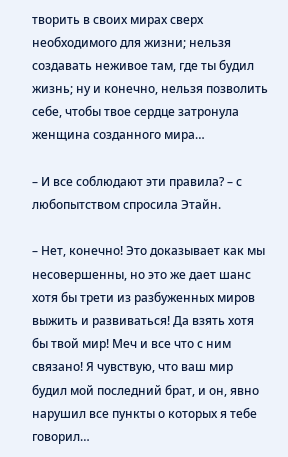творить в своих мирах сверх необходимого для жизни; нельзя создавать неживое там, где ты будил жизнь; ну и конечно, нельзя позволить себе, чтобы твое сердце затронула женщина созданного мира…

– И все соблюдают эти правила? – с любопытством спросила Этайн.

– Нет, конечно! Это доказывает как мы несовершенны, но это же дает шанс хотя бы трети из разбуженных миров выжить и развиваться! Да взять хотя бы твой мир! Меч и все что с ним связано! Я чувствую, что ваш мир будил мой последний брат, и он, явно нарушил все пункты о которых я тебе говорил…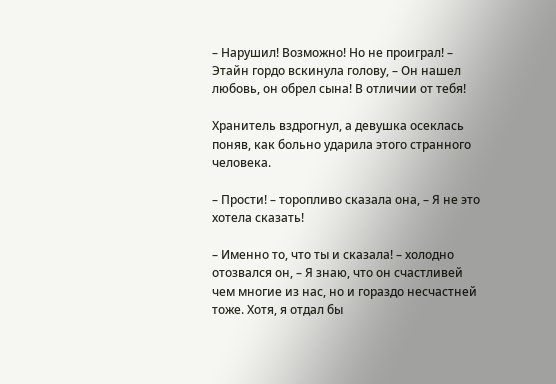– Нарушил! Возможно! Но не проиграл! – Этайн гордо вскинула голову, – Он нашел любовь, он обрел сына! В отличии от тебя!

Хранитель вздрогнул, а девушка осеклась поняв, как больно ударила этого странного человека.

– Прости! – торопливо сказала она, – Я не это хотела сказать!

– Именно то, что ты и сказала! – холодно отозвался он, – Я знаю, что он счастливей чем многие из нас, но и гораздо несчастней тоже. Хотя, я отдал бы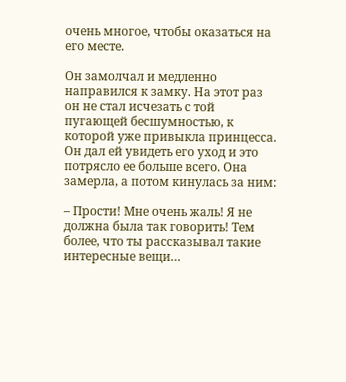очень многое, чтобы оказаться на его месте.

Он замолчал и медленно направился к замку. На этот раз он не стал исчезать с той пугающей бесшумностью, к которой уже привыкла принцесса. Он дал ей увидеть его уход и это потрясло ее больше всего. Она замерла, а потом кинулась за ним:

– Прости! Мне очень жаль! Я не должна была так говорить! Тем более, что ты рассказывал такие интересные вещи…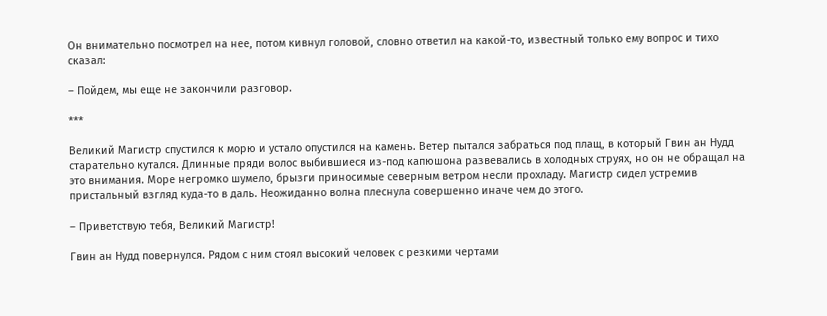Он внимательно посмотрел на нее, потом кивнул головой, словно ответил на какой-то, известный только ему вопрос и тихо сказал:

– Пойдем, мы еще не закончили разговор.

***

Великий Магистр спустился к морю и устало опустился на камень. Ветер пытался забраться под плащ, в который Гвин ан Нудд старательно кутался. Длинные пряди волос выбившиеся из-под капюшона развевались в холодных струях, но он не обращал на это внимания. Море негромко шумело, брызги приносимые северным ветром несли прохладу. Магистр сидел устремив пристальный взгляд куда-то в даль. Неожиданно волна плеснула совершенно иначе чем до этого.

– Приветствую тебя, Великий Магистр!

Гвин ан Нудд повернулся. Рядом с ним стоял высокий человек с резкими чертами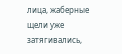лица, жаберные щели уже затягивались,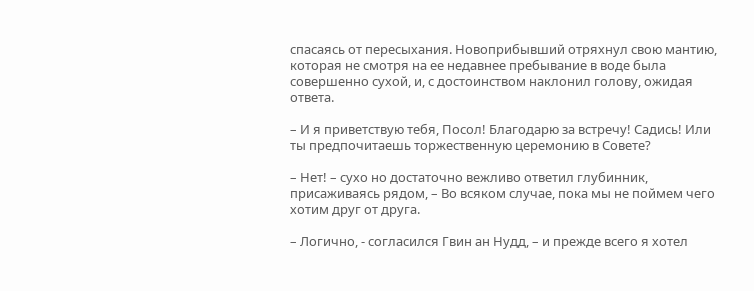спасаясь от пересыхания. Новоприбывший отряхнул свою мантию, которая не смотря на ее недавнее пребывание в воде была совершенно сухой, и, с достоинством наклонил голову, ожидая ответа.

– И я приветствую тебя, Посол! Благодарю за встречу! Садись! Или ты предпочитаешь торжественную церемонию в Совете?

– Нет! – сухо но достаточно вежливо ответил глубинник, присаживаясь рядом, – Во всяком случае, пока мы не поймем чего хотим друг от друга.

– Логично, - согласился Гвин ан Нудд, – и прежде всего я хотел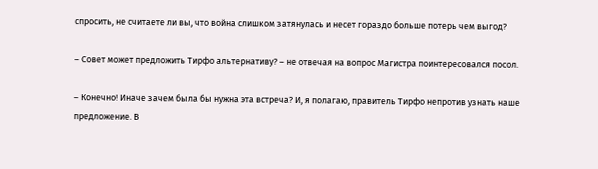спросить, не считаете ли вы, что война слишком затянулась и несет гораздо больше потерь чем выгод?

– Совет может предложить Тирфо альтернативу? – не отвечая на вопрос Магистра поинтересовался посол.

– Конечно! Иначе зачем была бы нужна эта встреча? И, я полагаю, правитель Тирфо непротив узнать наше предложение. В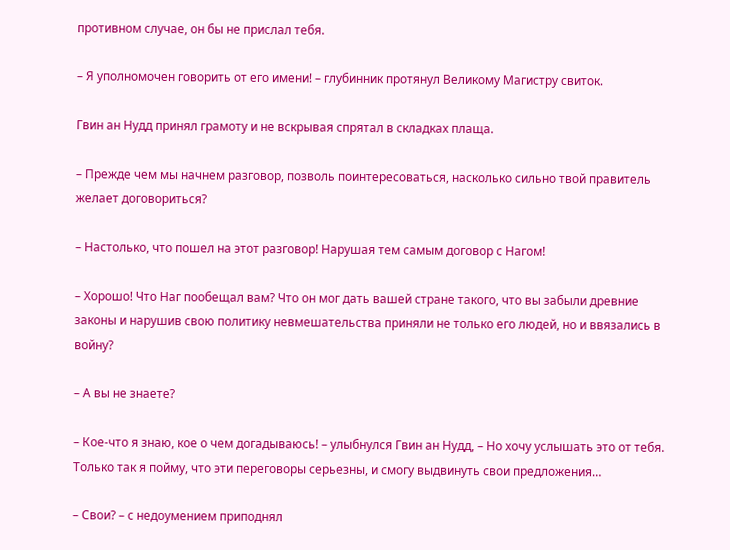противном случае, он бы не прислал тебя.

– Я уполномочен говорить от его имени! – глубинник протянул Великому Магистру свиток.

Гвин ан Нудд принял грамоту и не вскрывая спрятал в складках плаща.

– Прежде чем мы начнем разговор, позволь поинтересоваться, насколько сильно твой правитель желает договориться?

– Настолько, что пошел на этот разговор! Нарушая тем самым договор с Нагом!

– Хорошо! Что Наг пообещал вам? Что он мог дать вашей стране такого, что вы забыли древние законы и нарушив свою политику невмешательства приняли не только его людей, но и ввязались в войну?

– А вы не знаете?

– Кое-что я знаю, кое о чем догадываюсь! – улыбнулся Гвин ан Нудд, – Но хочу услышать это от тебя. Только так я пойму, что эти переговоры серьезны, и смогу выдвинуть свои предложения…

– Свои? – с недоумением приподнял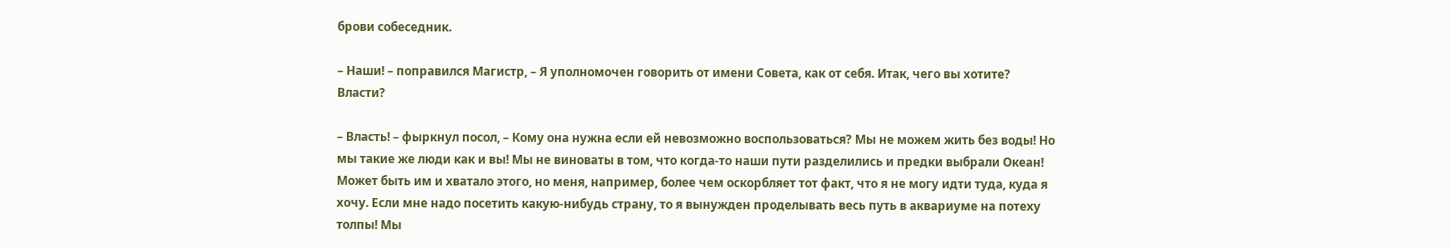брови собеседник.

– Наши! – поправился Магистр, – Я уполномочен говорить от имени Совета, как от себя. Итак, чего вы хотите? Власти?

– Власть! – фыркнул посол, – Кому она нужна если ей невозможно воспользоваться? Мы не можем жить без воды! Но мы такие же люди как и вы! Мы не виноваты в том, что когда-то наши пути разделились и предки выбрали Океан! Может быть им и хватало этого, но меня, например, более чем оскорбляет тот факт, что я не могу идти туда, куда я хочу. Если мне надо посетить какую-нибудь страну, то я вынужден проделывать весь путь в аквариуме на потеху толпы! Мы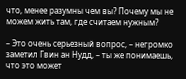что, менее разумны чем вы? Почему мы не можем жить там, где считаем нужным?

– Это очень серьезный вопрос, – негромко заметил Гвин ан Нудд, – ты же понимаешь, что это может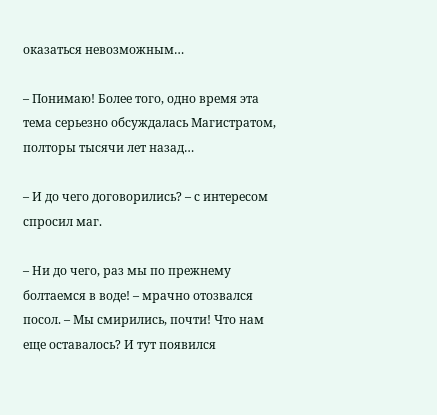оказаться невозможным…

– Понимаю! Более того, одно время эта тема серьезно обсуждалась Магистратом, полторы тысячи лет назад…

– И до чего договорились? – с интересом спросил маг.

– Ни до чего, раз мы по прежнему болтаемся в воде! – мрачно отозвался посол. – Мы смирились, почти! Что нам еще оставалось? И тут появился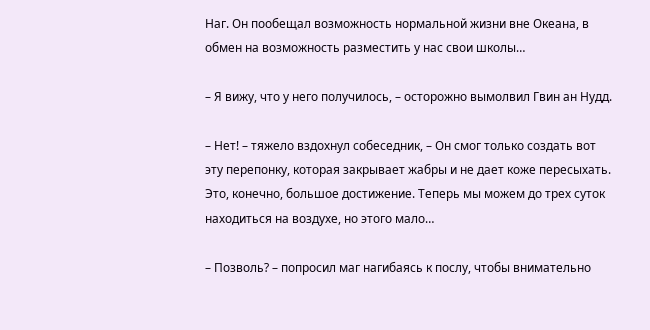Наг. Он пообещал возможность нормальной жизни вне Океана, в обмен на возможность разместить у нас свои школы…

– Я вижу, что у него получилось, – осторожно вымолвил Гвин ан Нудд.

– Нет! – тяжело вздохнул собеседник, – Он смог только создать вот эту перепонку, которая закрывает жабры и не дает коже пересыхать. Это, конечно, большое достижение. Теперь мы можем до трех суток находиться на воздухе, но этого мало…

– Позволь? – попросил маг нагибаясь к послу, чтобы внимательно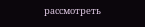рассмотреть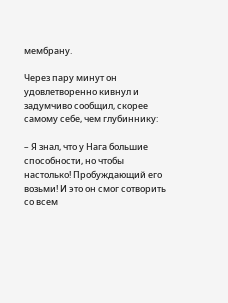мембрану.

Через пару минут он удовлетворенно кивнул и задумчиво сообщил, скорее самому себе, чем глубиннику:

– Я знал, что у Нага большие способности, но чтобы настолько! Пробуждающий его возьми! И это он смог сотворить со всем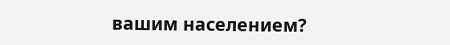вашим населением?